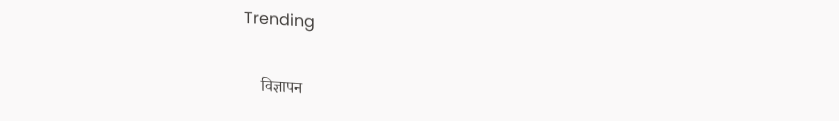Trending

    विज्ञापन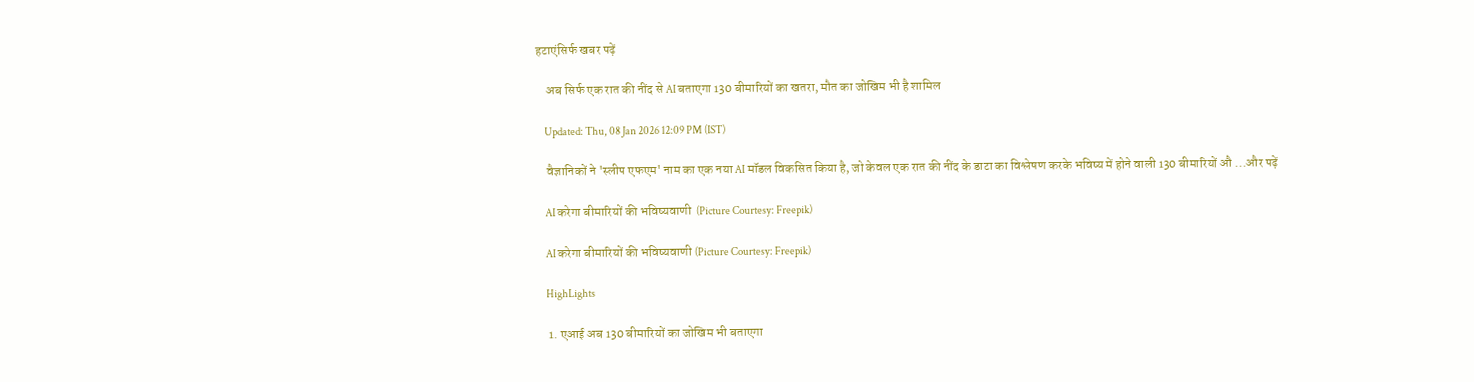हटाएंसिर्फ खबर पढ़ें

    अब सिर्फ एक रात की नींद से AI बताएगा 130 बीमारियों का खतरा, मौत का जोखिम भी है शामिल

    Updated: Thu, 08 Jan 2026 12:09 PM (IST)

    वैज्ञानिकों ने 'स्लीप एफएम' नाम का एक नया AI मॉडल विकसित किया है, जो केवल एक रात की नींद के डाटा का विश्लेषण करके भविष्य में होने वाली 130 बीमारियों औ ...और पढ़ें

    AI करेगा बीमारियों की भविष्यवाणी  (Picture Courtesy: Freepik)

    AI करेगा बीमारियों की भविष्यवाणी (Picture Courtesy: Freepik)

    HighLights

    1. एआई अब 130 बीमारियों का जोखिम भी बताएगा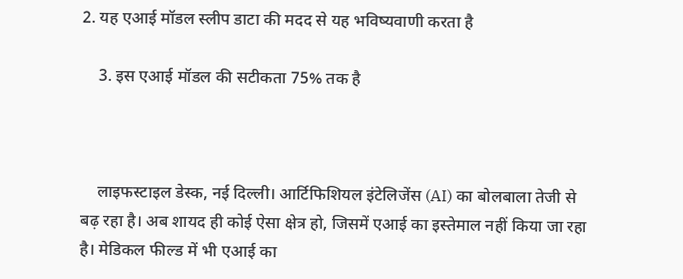2. यह एआई मॉडल स्लीप डाटा की मदद से यह भविष्यवाणी करता है

    3. इस एआई मॉडल की सटीकता 75% तक है



    लाइफस्टाइल डेस्क, नई दिल्ली। आर्टिफिशियल इंटेलिजेंस (AI) का बोलबाला तेजी से बढ़ रहा है। अब शायद ही कोई ऐसा क्षेत्र हो, जिसमें एआई का इस्तेमाल नहीं किया जा रहा है। मेडिकल फील्ड में भी एआई का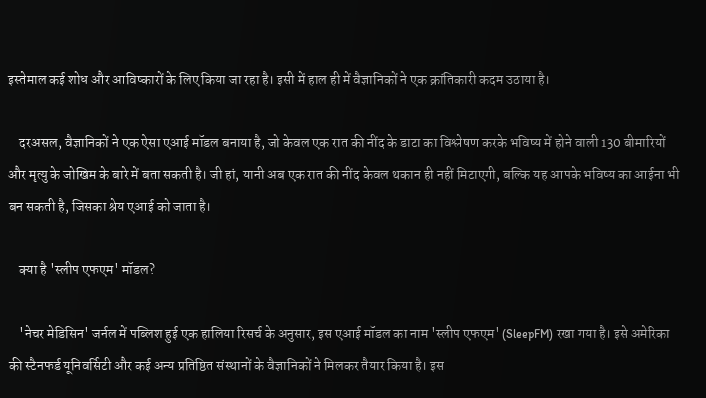इस्तेमाल कई शोध और आविष्कारों के लिए किया जा रहा है। इसी में हाल ही में वैज्ञानिकों ने एक क्रांतिकारी कदम उठाया है।

    दरअसल, वैज्ञानिकों ने एक ऐसा एआई मॉडल बनाया है, जो केवल एक रात की नींद के डाटा का विश्लेषण करके भविष्य में होने वाली 130 बीमारियों और मृत्यु के जोखिम के बारे में बता सकती है। जी हां, यानी अब एक रात की नींद केवल थकान ही नहीं मिटाएगी, बल्कि यह आपके भविष्य का आईना भी बन सकती है, जिसका श्रेय एआई को जाता है।

    क्या है 'स्लीप एफएम' मॉडल?

    'नेचर मेडिसिन' जर्नल में पब्लिश हुई एक हालिया रिसर्च के अनुसार, इस एआई मॉडल का नाम 'स्लीप एफएम' (SleepFM) रखा गया है। इसे अमेरिका की स्टैनफर्ड यूनिवर्सिटी और कई अन्य प्रतिष्ठित संस्थानों के वैज्ञानिकों ने मिलकर तैयार किया है। इस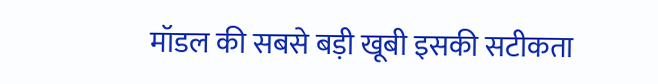मॉडल की सबसे बड़ी खूबी इसकी सटीकता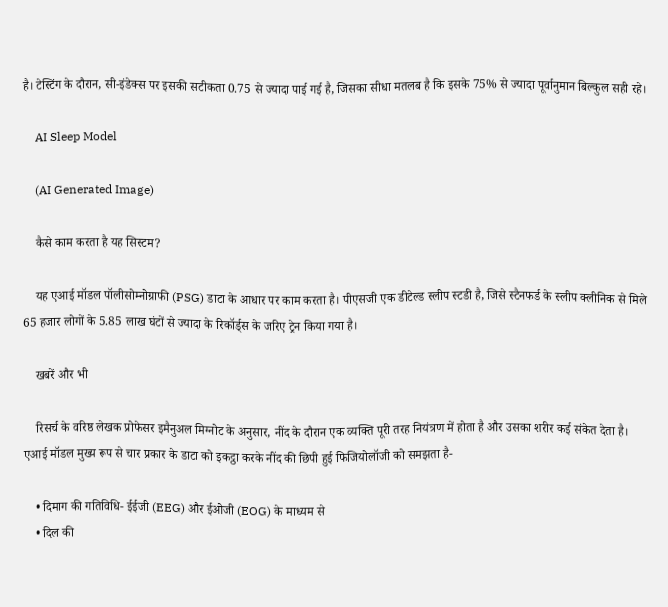है। टेस्टिंग के दौरान, सी-इंडेक्स पर इसकी सटीकता 0.75 से ज्यादा पाई गई है, जिसका सीधा मतलब है कि इसके 75% से ज्यादा पूर्वानुमान बिल्कुल सही रहे।

    AI Sleep Model

    (AI Generated Image)

    कैसे काम करता है यह सिस्टम?

    यह एआई मॉडल पॉलीसोम्नोग्राफी (PSG) डाटा के आधार पर काम करता है। पीएसजी एक डीटेल्ड स्लीप स्टडी है, जिसे स्टैनफर्ड के स्लीप क्लीनिक से मिले 65 हजार लोगों के 5.85 लाख घंटों से ज्यादा के रिकॉर्ड्स के जरिए ट्रेन किया गया है।

    खबरें और भी

    रिसर्च के वरिष्ठ लेखक प्रोफेसर इमैनुअल मिग्नोट के अनुसार, नींद के दौरान एक व्यक्ति पूरी तरह नियंत्रण में होता है और उसका शरीर कई संकेत देता है। एआई मॉडल मुख्य रूप से चार प्रकार के डाटा को इकट्ठा करके नींद की छिपी हुई फिजियोलॉजी को समझता है-

    • दिमाग की गतिविधि- ईईजी (EEG) और ईओजी (EOG) के माध्यम से
    • दिल की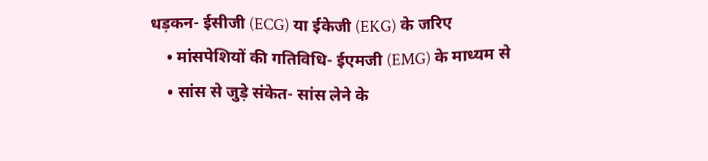धड़कन- ईसीजी (ECG) या ईकेजी (EKG) के जरिए
    • मांसपेशियों की गतिविधि- ईएमजी (EMG) के माध्यम से
    • सांस से जुड़े संकेत- सांस लेने के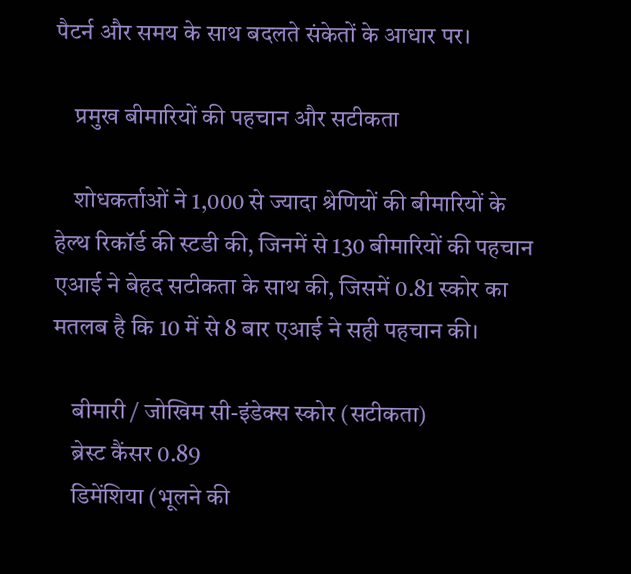पैटर्न और समय के साथ बदलते संकेतों के आधार पर।

    प्रमुख बीमारियों की पहचान और सटीकता

    शोधकर्ताओं ने 1,000 से ज्यादा श्रेणियों की बीमारियों के हेल्थ रिकॉर्ड की स्टडी की, जिनमें से 130 बीमारियों की पहचान एआई ने बेहद सटीकता के साथ की, जिसमें 0.81 स्कोर का मतलब है कि 10 में से 8 बार एआई ने सही पहचान की।

    बीमारी / जोखिम सी-इंडेक्स स्कोर (सटीकता)
    ब्रेस्ट कैंसर 0.89
    डिमेंशिया (भूलने की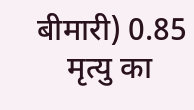बीमारी) 0.85
    मृत्यु का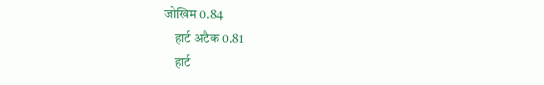जोखिम 0.84
    हार्ट अटैक 0.81
    हार्ट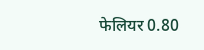फेलियर 0.80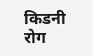किडनी रोग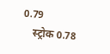0.79
    स्ट्रोक 0.78